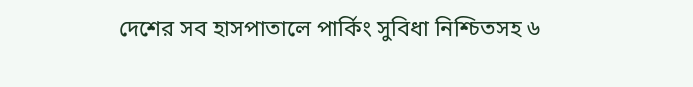দেশের সব হাসপাতালে পার্কিং সুবিধা নিশ্চিতসহ ৬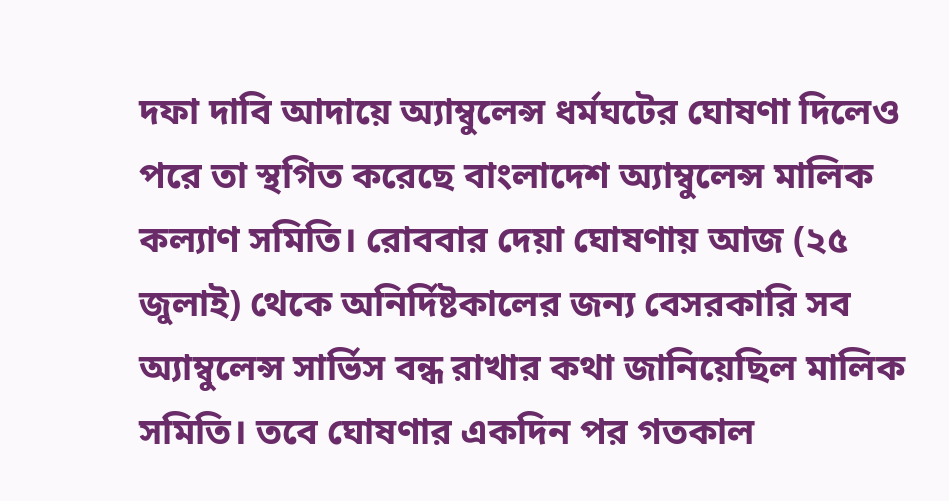দফা দাবি আদায়ে অ্যাম্বুলেন্স ধর্মঘটের ঘোষণা দিলেও পরে তা স্থগিত করেছে বাংলাদেশ অ্যাম্বুলেন্স মালিক কল্যাণ সমিতি। রোববার দেয়া ঘোষণায় আজ (২৫ জুলাই) থেকে অনির্দিষ্টকালের জন্য বেসরকারি সব অ্যাম্বুলেন্স সার্ভিস বন্ধ রাখার কথা জানিয়েছিল মালিক সমিতি। তবে ঘোষণার একদিন পর গতকাল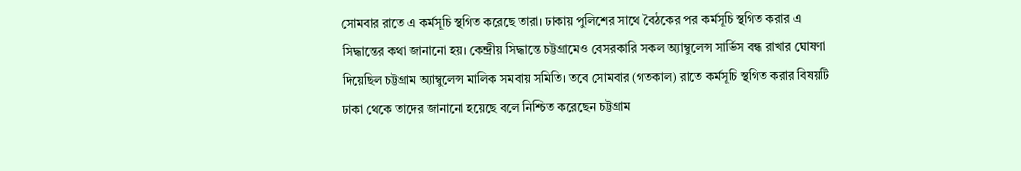সোমবার রাতে এ কর্মসূচি স্থগিত করেছে তারা। ঢাকায় পুলিশের সাথে বৈঠকের পর কর্মসূচি স্থগিত করার এ সিদ্ধান্তের কথা জানানো হয়। কেন্দ্রীয় সিদ্ধান্তে চট্টগ্রামেও বেসরকারি সকল অ্যাম্বুলেন্স সার্ভিস বন্ধ রাখার ঘোষণা দিয়েছিল চট্টগ্রাম অ্যাম্বুলেন্স মালিক সমবায় সমিতি। তবে সোমবার (গতকাল) রাতে কর্মসূচি স্থগিত করার বিষয়টি ঢাকা থেকে তাদের জানানো হয়েছে বলে নিশ্চিত করেছেন চট্টগ্রাম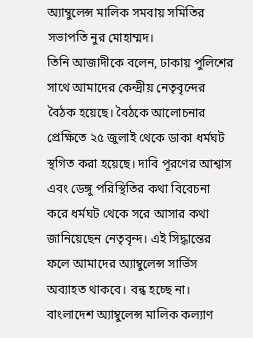অ্যাম্বুলেন্স মালিক সমবায় সমিতির সভাপতি নুর মোহাম্মদ।
তিনি আজাদীকে বলেন, ঢাকায় পুলিশের সাথে আমাদের কেন্দ্রীয় নেতৃবৃন্দের বৈঠক হয়েছে। বৈঠকে আলোচনার প্রেক্ষিতে ২৫ জুলাই থেকে ডাকা ধর্মঘট স্থগিত করা হয়েছে। দাবি পূরণের আশ্বাস এবং ডেঙ্গু পরিস্থিতির কথা বিবেচনা করে ধর্মঘট থেকে সরে আসার কথা জানিয়েছেন নেতৃবৃন্দ। এই সিদ্ধান্তের ফলে আমাদের অ্যাম্বুলেন্স সার্ভিস অব্যাহত থাকবে। বন্ধ হচ্ছে না।
বাংলাদেশ অ্যাম্বুলেন্স মালিক কল্যাণ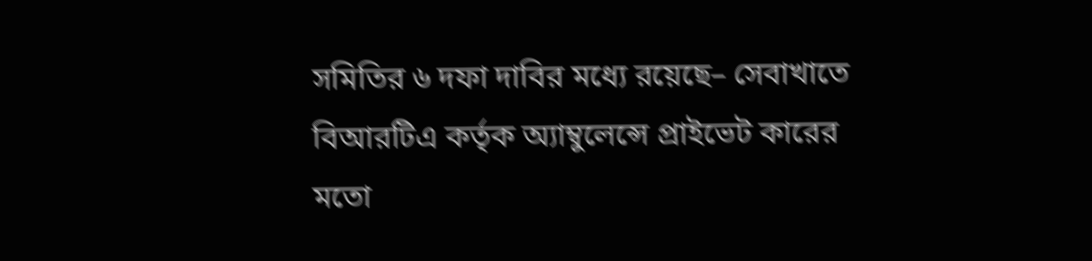সমিতির ৬ দফা দাবির মধ্যে রয়েছে– সেবাখাতে বিআরটিএ কর্তৃক অ্যাম্বুলেন্সে প্রাইভেট কারের মতো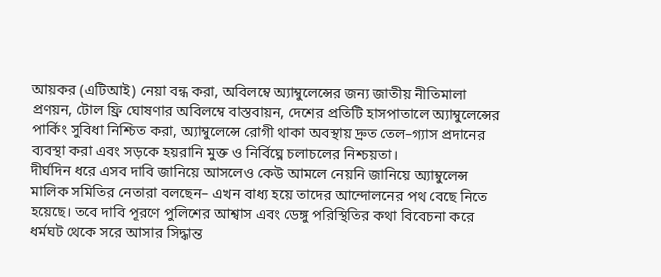আয়কর (এটিআই) নেয়া বন্ধ করা, অবিলম্বে অ্যাম্বুলেন্সের জন্য জাতীয় নীতিমালা প্রণয়ন, টোল ফ্রি ঘোষণার অবিলম্বে বাস্তবায়ন, দেশের প্রতিটি হাসপাতালে অ্যাম্বুলেন্সের পার্কিং সুবিধা নিশ্চিত করা, অ্যাম্বুলেন্সে রোগী থাকা অবস্থায় দ্রুত তেল–গ্যাস প্রদানের ব্যবস্থা করা এবং সড়কে হয়রানি মুক্ত ও নির্বিঘ্নে চলাচলের নিশ্চয়তা।
দীর্ঘদিন ধরে এসব দাবি জানিয়ে আসলেও কেউ আমলে নেয়নি জানিয়ে অ্যাম্বুলেন্স মালিক সমিতির নেতারা বলছেন– এখন বাধ্য হয়ে তাদের আন্দোলনের পথ বেছে নিতে হয়েছে। তবে দাবি পূরণে পুলিশের আশ্বাস এবং ডেঙ্গু পরিস্থিতির কথা বিবেচনা করে ধর্মঘট থেকে সরে আসার সিদ্ধান্ত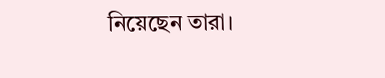নিয়েছেন তারা।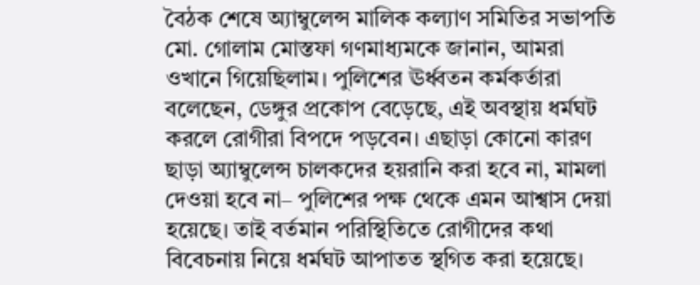বৈঠক শেষে অ্যাম্বুলেন্স মালিক কল্যাণ সমিতির সভাপতি মো. গোলাম মোস্তফা গণমাধ্যমকে জানান, আমরা ওখানে গিয়েছিলাম। পুলিশের ঊর্ধ্বতন কর্মকর্তারা বলেছেন, ডেঙ্গুর প্রকোপ বেড়েছে, এই অবস্থায় ধর্মঘট করলে রোগীরা বিপদে পড়বেন। এছাড়া কোনো কারণ ছাড়া অ্যাম্বুলেন্স চালকদের হয়রানি করা হবে না, মামলা দেওয়া হবে না– পুলিশের পক্ষ থেকে এমন আশ্বাস দেয়া হয়েছে। তাই বর্তমান পরিস্থিতিতে রোগীদের কথা বিবেচনায় নিয়ে ধর্মঘট আপাতত স্থগিত করা হয়েছে।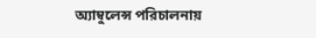অ্যাম্বুলেন্স পরিচালনায়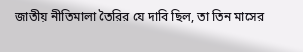জাতীয় নীতিমালা তৈরির যে দাবি ছিল, তা তিন মাসের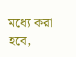মধ্যে করা হবে,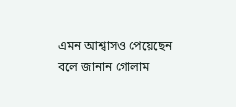এমন আশ্বাসও পেয়েছেন বলে জানান গোলাম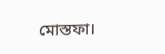মোস্তফা।